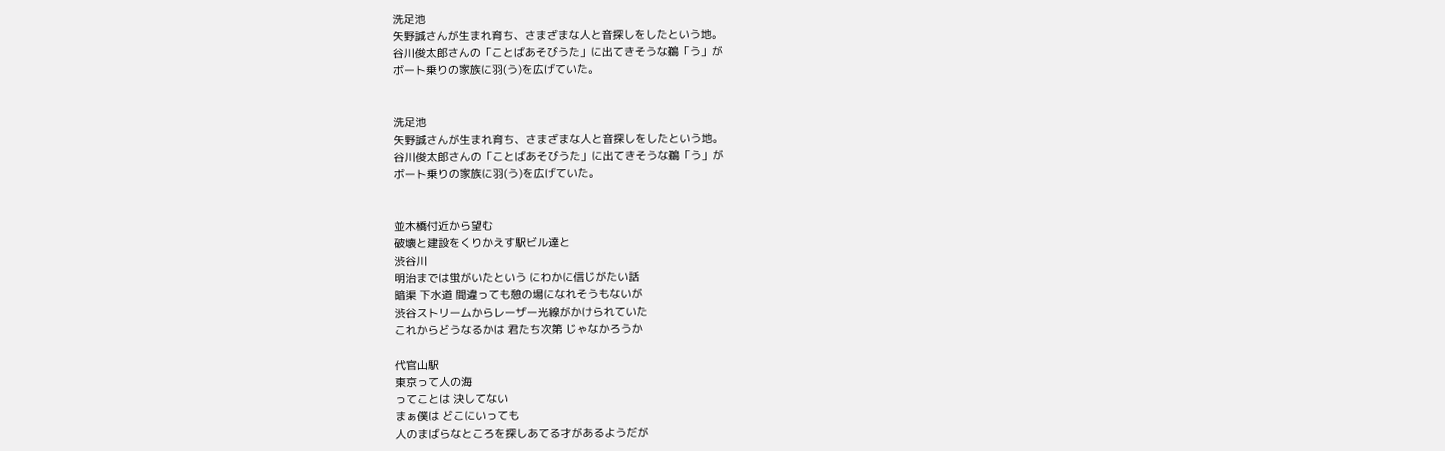洗足池
矢野誠さんが生まれ育ち、さまざまな人と音探しをしたという地。
谷川俊太郎さんの「ことばあそびうた」に出てきそうな鵜「う」が
ボート乗りの家族に羽(う)を広げていた。


洗足池
矢野誠さんが生まれ育ち、さまざまな人と音探しをしたという地。
谷川俊太郎さんの「ことばあそびうた」に出てきそうな鵜「う」が
ボート乗りの家族に羽(う)を広げていた。


並木橋付近から望む
破壊と建設をくりかえす駅ビル達と
渋谷川
明治までは蛍がいたという にわかに信じがたい話
暗渠 下水道 間違っても憩の場になれそうもないが
渋谷ストリームからレーザー光線がかけられていた
これからどうなるかは 君たち次第 じゃなかろうか

代官山駅
東京って人の海
ってことは 決してない
まぁ僕は どこにいっても
人のまばらなところを探しあてる才があるようだが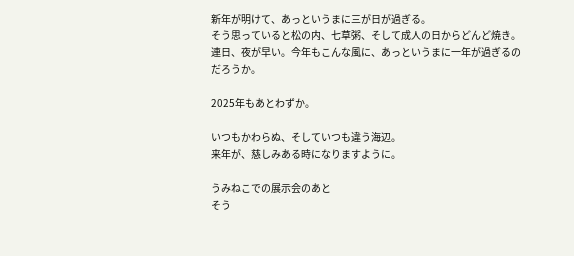新年が明けて、あっというまに三が日が過ぎる。
そう思っていると松の内、七草粥、そして成人の日からどんど焼き。
連日、夜が早い。今年もこんな風に、あっというまに一年が過ぎるのだろうか。

2025年もあとわずか。

いつもかわらぬ、そしていつも違う海辺。
来年が、慈しみある時になりますように。

うみねこでの展示会のあと
そう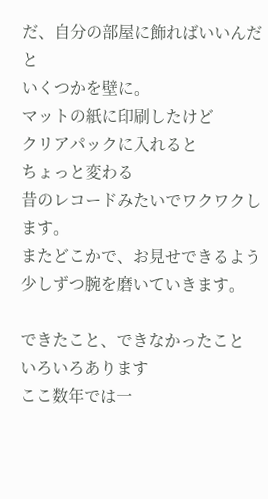だ、自分の部屋に飾ればいいんだと
いくつかを壁に。
マットの紙に印刷したけど
クリアパックに入れると
ちょっと変わる
昔のレコードみたいでワクワクします。
またどこかで、お見せできるよう
少しずつ腕を磨いていきます。

できたこと、できなかったこと
いろいろあります
ここ数年では一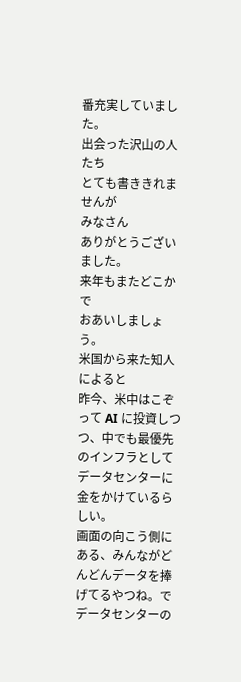番充実していました。
出会った沢山の人たち
とても書ききれませんが
みなさん
ありがとうございました。
来年もまたどこかで
おあいしましょう。
米国から来た知人によると
昨今、米中はこぞって AI に投資しつつ、中でも最優先のインフラとしてデータセンターに金をかけているらしい。
画面の向こう側にある、みんながどんどんデータを捧げてるやつね。でデータセンターの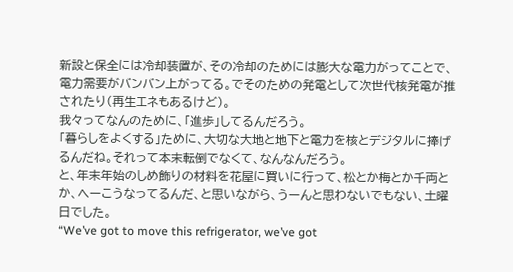新設と保全には冷却装置が、その冷却のためには膨大な電力がってことで、
電力需要がバンバン上がってる。でそのための発電として次世代核発電が推されたり(再生エネもあるけど)。
我々ってなんのために、「進歩」してるんだろう。
「暮らしをよくする」ために、大切な大地と地下と電力を核とデジタルに捧げるんだね。それって本末転倒でなくて、なんなんだろう。
と、年末年始のしめ飾りの材料を花屋に買いに行って、松とか梅とか千両とか、へーこうなってるんだ、と思いながら、うーんと思わないでもない、土曜日でした。
“We’ve got to move this refrigerator, we’ve got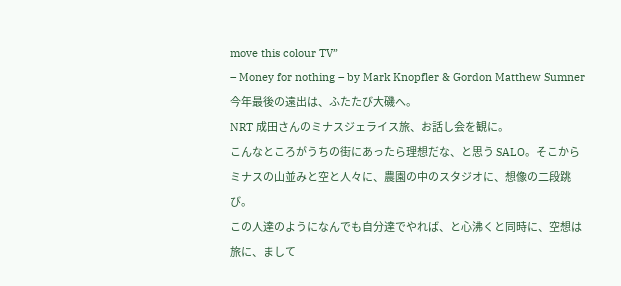move this colour TV”
– Money for nothing – by Mark Knopfler & Gordon Matthew Sumner
今年最後の遠出は、ふたたび大磯へ。
NRT 成田さんのミナスジェライス旅、お話し会を観に。
こんなところがうちの街にあったら理想だな、と思う SALO。そこからミナスの山並みと空と人々に、農園の中のスタジオに、想像の二段跳び。
この人達のようになんでも自分達でやれば、と心沸くと同時に、空想は旅に、まして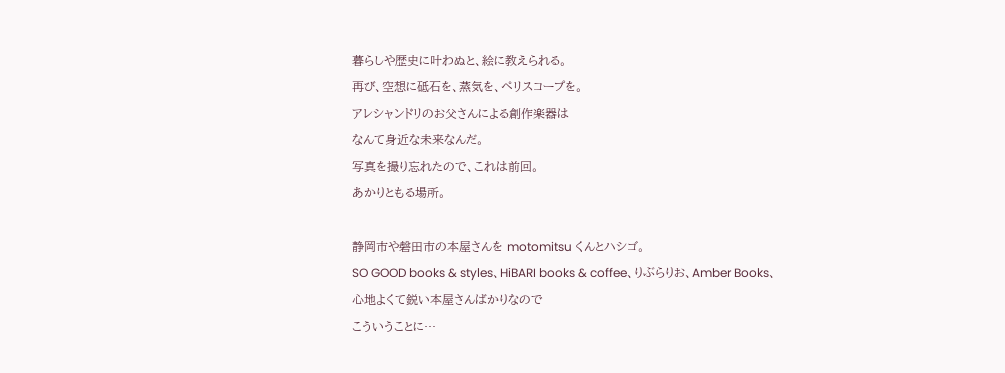暮らしや歴史に叶わぬと、絵に教えられる。
再び、空想に砥石を、蒸気を、ペリスコープを。
アレシャンドリのお父さんによる創作楽器は
なんて身近な未来なんだ。
写真を撮り忘れたので、これは前回。
あかりともる場所。

静岡市や磐田市の本屋さんを motomitsu くんとハシゴ。
SO GOOD books & styles、HiBARI books & coffee、りぶらりお、Amber Books、
心地よくて鋭い本屋さんばかりなので
こういうことに…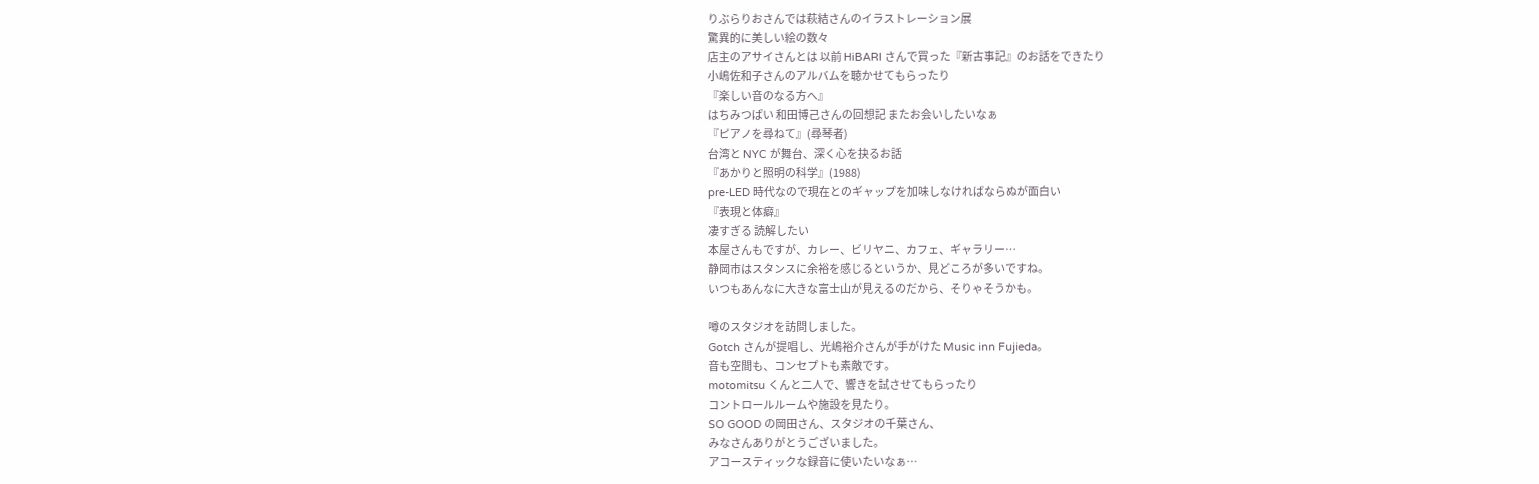りぶらりおさんでは萩結さんのイラストレーション展
驚異的に美しい絵の数々
店主のアサイさんとは 以前 HiBARI さんで買った『新古事記』のお話をできたり
小嶋佐和子さんのアルバムを聴かせてもらったり
『楽しい音のなる方へ』
はちみつぱい 和田博己さんの回想記 またお会いしたいなぁ
『ピアノを尋ねて』(尋琴者)
台湾と NYC が舞台、深く心を抉るお話
『あかりと照明の科学』(1988)
pre-LED 時代なので現在とのギャップを加味しなければならぬが面白い
『表現と体癖』
凄すぎる 読解したい
本屋さんもですが、カレー、ビリヤニ、カフェ、ギャラリー…
静岡市はスタンスに余裕を感じるというか、見どころが多いですね。
いつもあんなに大きな富士山が見えるのだから、そりゃそうかも。

噂のスタジオを訪問しました。
Gotch さんが提唱し、光嶋裕介さんが手がけた Music inn Fujieda。
音も空間も、コンセプトも素敵です。
motomitsu くんと二人で、響きを試させてもらったり
コントロールルームや施設を見たり。
SO GOOD の岡田さん、スタジオの千葉さん、
みなさんありがとうございました。
アコースティックな録音に使いたいなぁ…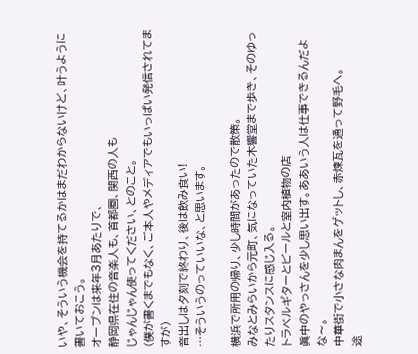いや、そういう機会を持てるかはまだわからないけど、叶うように書いておこう。
オープンは来年3月あたりで、
静岡県在住の音楽人も、首都圏、関西の人も
じゃんじゃん使ってください、とのこと。
(僕が書くまでもなく、ご本人やメディアでもいっぱい発信されてますが)
音出しは夕刻で終わり、後は飲み食い!
…そういうのっていいな、と思います。

横浜で所用の帰り、少し時間があったので散策。
みなとみらいから元町、気になっていた木響堂まで歩き、そのゆったりスタンスに感じ入る。
トラベルギターとビールと室内植物の店
眞中のやっさんを少し思い出す。ああいう人は仕事できるんだよな〜。
中華街で小さな肉まんをゲットし、赤煉瓦を通って野毛へ。
途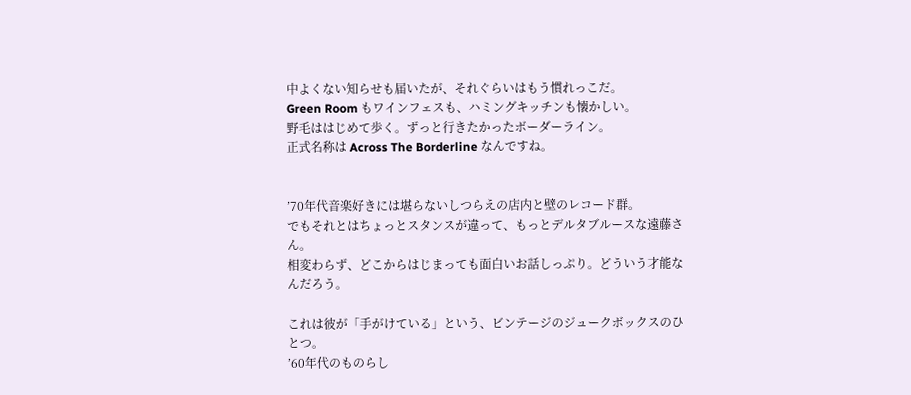中よくない知らせも届いたが、それぐらいはもう慣れっこだ。
Green Room もワインフェスも、ハミングキッチンも懐かしい。
野毛ははじめて歩く。ずっと行きたかったボーダーライン。
正式名称は Across The Borderline なんですね。


’70年代音楽好きには堪らないしつらえの店内と壁のレコード群。
でもそれとはちょっとスタンスが違って、もっとデルタブルースな遠藤さん。
相変わらず、どこからはじまっても面白いお話しっぷり。どういう才能なんだろう。

これは彼が「手がけている」という、ビンテージのジュークボックスのひとつ。
’60年代のものらし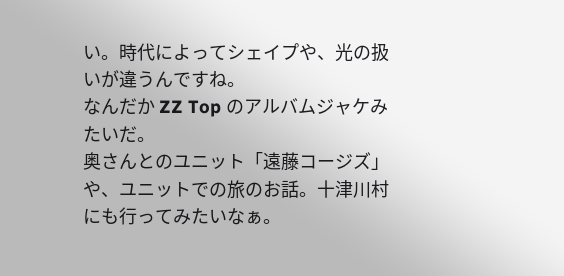い。時代によってシェイプや、光の扱いが違うんですね。
なんだか ZZ Top のアルバムジャケみたいだ。
奥さんとのユニット「遠藤コージズ」や、ユニットでの旅のお話。十津川村にも行ってみたいなぁ。